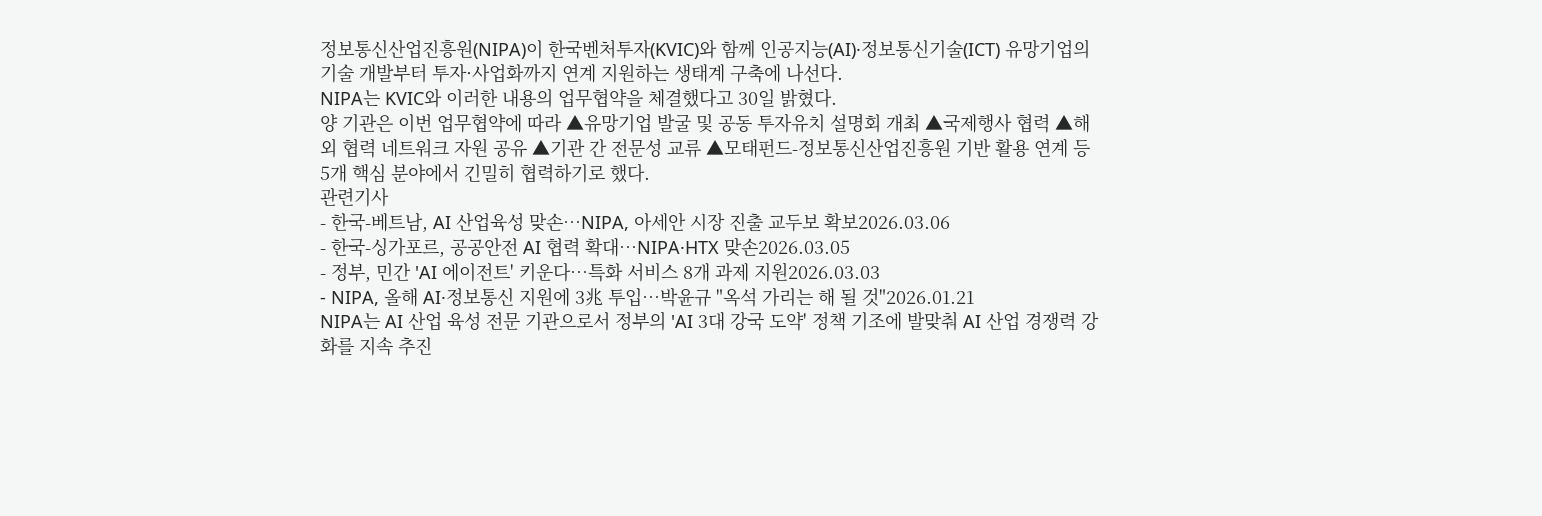정보통신산업진흥원(NIPA)이 한국벤처투자(KVIC)와 함께 인공지능(AI)·정보통신기술(ICT) 유망기업의 기술 개발부터 투자·사업화까지 연계 지원하는 생태계 구축에 나선다.
NIPA는 KVIC와 이러한 내용의 업무협약을 체결했다고 30일 밝혔다.
양 기관은 이번 업무협약에 따라 ▲유망기업 발굴 및 공동 투자유치 설명회 개최 ▲국제행사 협력 ▲해외 협력 네트워크 자원 공유 ▲기관 간 전문성 교류 ▲모태펀드-정보통신산업진흥원 기반 활용 연계 등 5개 핵심 분야에서 긴밀히 협력하기로 했다.
관련기사
- 한국-베트남, AI 산업육성 맞손…NIPA, 아세안 시장 진출 교두보 확보2026.03.06
- 한국-싱가포르, 공공안전 AI 협력 확대…NIPA·HTX 맞손2026.03.05
- 정부, 민간 'AI 에이전트' 키운다…특화 서비스 8개 과제 지원2026.03.03
- NIPA, 올해 AI·정보통신 지원에 3兆 투입…박윤규 "옥석 가리는 해 될 것"2026.01.21
NIPA는 AI 산업 육성 전문 기관으로서 정부의 'AI 3대 강국 도약' 정책 기조에 발맞춰 AI 산업 경쟁력 강화를 지속 추진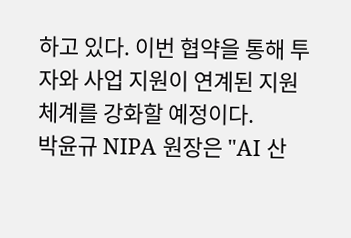하고 있다. 이번 협약을 통해 투자와 사업 지원이 연계된 지원 체계를 강화할 예정이다.
박윤규 NIPA 원장은 "AI 산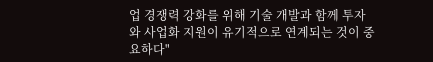업 경쟁력 강화를 위해 기술 개발과 함께 투자와 사업화 지원이 유기적으로 연계되는 것이 중요하다"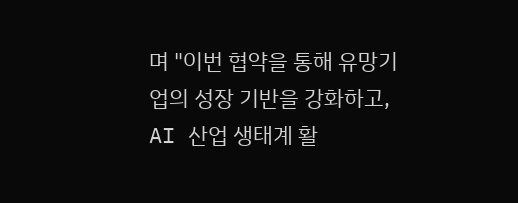며 "이번 협약을 통해 유망기업의 성장 기반을 강화하고, AI 산업 생태계 활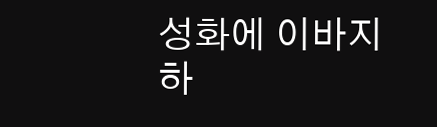성화에 이바지하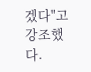겠다"고 강조했다.